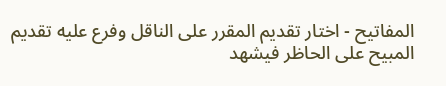المفاتيح - اختار تقديم المقرر على الناقل وفرع عليه تقديم المبيح على الحاظر فيشهد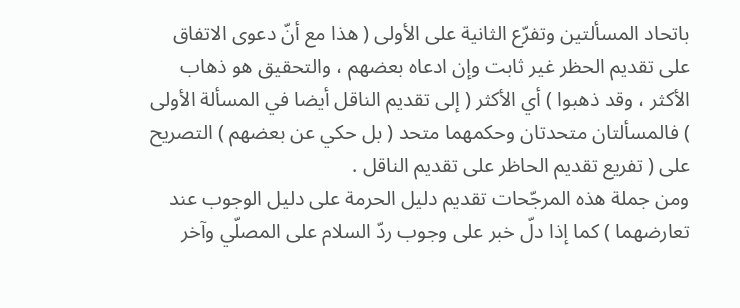باتحاد المسألتين وتفرّع الثانية على الأولى ( هذا مع أنّ دعوى الاتفاق على تقديم الحظر غير ثابت وإن ادعاه بعضهم ، والتحقيق هو ذهاب الأكثر ، وقد ذهبوا ) أي الأكثر ( إلى تقديم الناقل أيضا في المسألة الأولى ) فالمسألتان متحدتان وحكمهما متحد ( بل حكي عن بعضهم ) التصريح على ( تفريع تقديم الحاظر على تقديم الناقل .
ومن جملة هذه المرجّحات تقديم دليل الحرمة على دليل الوجوب عند تعارضهما ) كما إذا دلّ خبر على وجوب ردّ السلام على المصلّي وآخر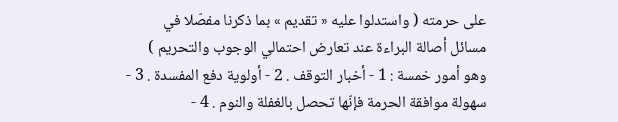على حرمته ( واستدلوا عليه « تقديم » بما ذكرنا مفصّلا في مسائل أصالة البراءة عند تعارض احتمالي الوجوب والتحريم ) وهو أمور خمسة : 1 - أخبار التوقف . 2 - أولوية دفع المفسدة . 3 - سهولة موافقة الحرمة فإنّها تحصل بالغفلة والنوم . 4 -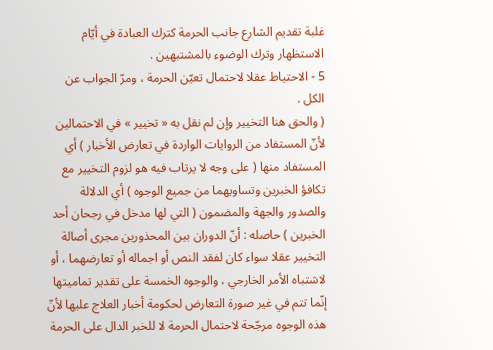غلبة تقديم الشارع جانب الحرمة كترك العبادة في أيّام الاستظهار وترك الوضوء بالمشتبهين .
5 - الاحتياط عقلا لاحتمال تعيّن الحرمة ، ومرّ الجواب عن الكل .
( والحق هنا التخيير وإن لم نقل به « تخيير » في الاحتمالين لأنّ المستفاد من الروايات الواردة في تعارض الأخبار ) أي المستفاد منها ( على وجه لا يرتاب فيه هو لزوم التخيير مع تكافؤ الخبرين وتساويهما من جميع الوجوه ) أي الدلالة والصدور والجهة والمضمون ( التي لها مدخل في رجحان أحد الخبرين ) حاصله : أنّ الدوران بين المحذورين مجرى أصالة التخيير عقلا سواء كان لفقد النص أو اجماله أو تعارضهما ، أو لاشتباه الأمر الخارجي ، والوجوه الخمسة على تقدير تماميتها إنّما تتم في غير صورة التعارض لحكومة أخبار العلاج عليها لأنّ هذه الوجوه مرجّحة لاحتمال الحرمة لا للخبر الدال على الحرمة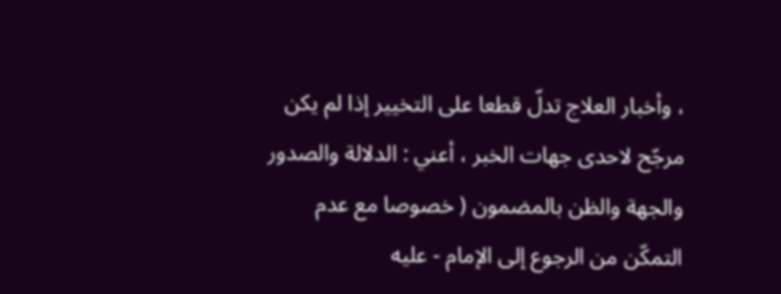، وأخبار العلاج تدلّ قطعا على التخيير إذا لم يكن مرجّح لاحدى جهات الخبر ، أعني : الدلالة والصدور والجهة والظن بالمضمون ( خصوصا مع عدم التمكّن من الرجوع إلى الإمام - عليه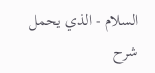السلام - الذي يحمل
شرح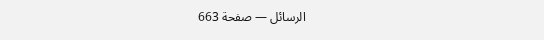الرسائل — صفحة 663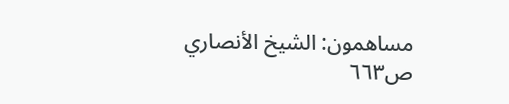مساهمون: الشيخ الأنصاري
ص٦٦٣